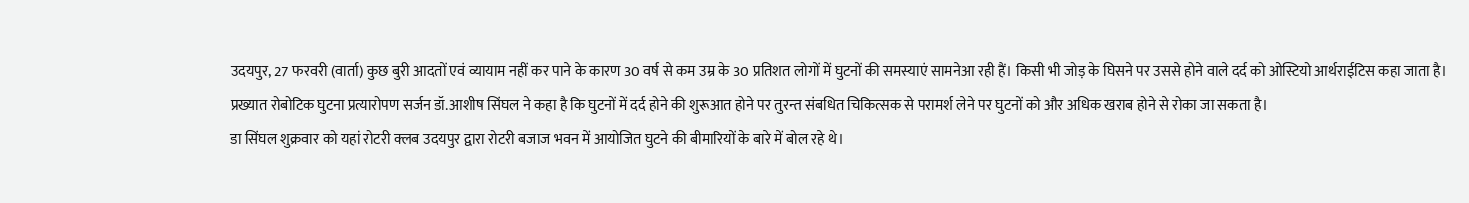उदयपुर, 27 फरवरी (वार्ता) कुछ बुरी आदतों एवं व्यायाम नहीं कर पाने के कारण 30 वर्ष से कम उम्र के 30 प्रतिशत लोगों में घुटनों की समस्याएं सामनेआ रही हैं। किसी भी जोड़ के घिसने पर उससे होने वाले दर्द को ओस्टियो आर्थराईटिस कहा जाता है।
प्रख्यात रोबोटिक घुटना प्रत्यारोपण सर्जन डॉ.आशीष सिंघल ने कहा है कि घुटनों में दर्द होने की शुरूआत होने पर तुरन्त संबधित चिकित्सक से परामर्श लेने पर घुटनों को और अधिक खराब होने से रोका जा सकता है।
डा सिंघल शुक्रवार को यहां रोटरी क्लब उदयपुर द्वारा रोटरी बजाज भवन में आयोजित घुटने की बीमारियों के बारे में बोल रहे थे।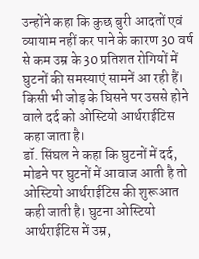उन्होंने कहा कि कुछ बुरी आदतों एवं व्यायाम नहीं कर पाने के कारण 30 वर्ष से कम उम्र के 30 प्रतिशत रोगियों में घुटनों की समस्याएं सामनें आ रही हैं। किसी भी जोड़ के घिसने पर उससे होने वाले दर्द को ओस्टियो आर्थराईटिस कहा जाता है।
डॉ. सिंघल ने कहा कि घुटनों में दर्द, मोडने पर घुटनों में आवाज आती है तो ओस्टियो आर्थराईटिस की शुरूआत कही जाती है। घुटना ओस्टियो आर्थराईटिस में उम्र,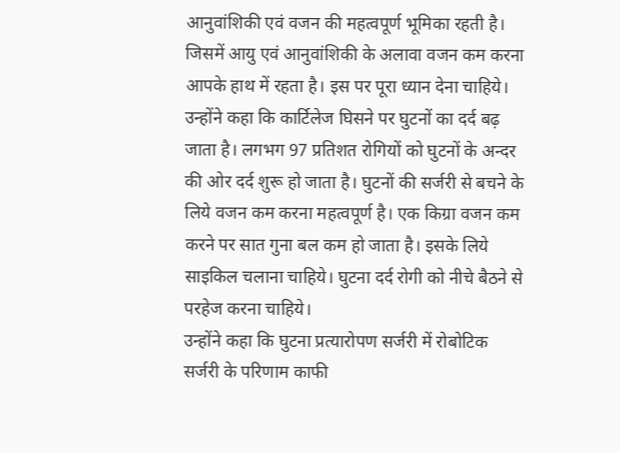आनुवांशिकी एवं वजन की महत्वपूर्ण भूमिका रहती है। जिसमें आयु एवं आनुवांशिकी के अलावा वजन कम करना आपके हाथ में रहता है। इस पर पूरा ध्यान देना चाहिये।
उन्होंने कहा कि कार्टिलेज घिसने पर घुटनों का दर्द बढ़ जाता है। लगभग 97 प्रतिशत रोगियों को घुटनों के अन्दर की ओर दर्द शुरू हो जाता है। घुटनों की सर्जरी से बचने के लिये वजन कम करना महत्वपूर्ण है। एक किग्रा वजन कम करने पर सात गुना बल कम हो जाता है। इसके लिये साइकिल चलाना चाहिये। घुटना दर्द रोगी को नीचे बैठने से परहेज करना चाहिये।
उन्होंने कहा कि घुटना प्रत्यारोपण सर्जरी में रोबोटिक सर्जरी के परिणाम काफी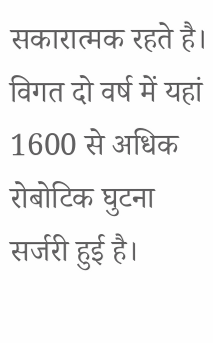सकारात्मक रहते है। विगत दो वर्ष में यहां 1600 से अधिक रोबोटिक घुटना सर्जरी हुई है।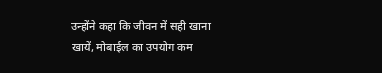उन्होंने कहा कि जीवन में सही खाना खायें, मोबाईल का उपयोग कम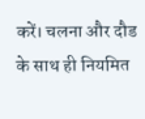करें। चलना और दौड के साथ ही नियमित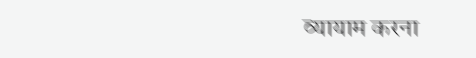व्यायाम करना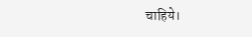चाहिये।